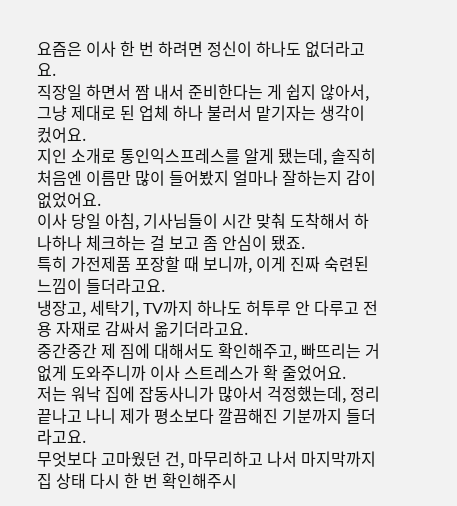요즘은 이사 한 번 하려면 정신이 하나도 없더라고요.
직장일 하면서 짬 내서 준비한다는 게 쉽지 않아서, 그냥 제대로 된 업체 하나 불러서 맡기자는 생각이 컸어요.
지인 소개로 통인익스프레스를 알게 됐는데, 솔직히 처음엔 이름만 많이 들어봤지 얼마나 잘하는지 감이 없었어요.
이사 당일 아침, 기사님들이 시간 맞춰 도착해서 하나하나 체크하는 걸 보고 좀 안심이 됐죠.
특히 가전제품 포장할 때 보니까, 이게 진짜 숙련된 느낌이 들더라고요.
냉장고, 세탁기, TV까지 하나도 허투루 안 다루고 전용 자재로 감싸서 옮기더라고요.
중간중간 제 짐에 대해서도 확인해주고, 빠뜨리는 거 없게 도와주니까 이사 스트레스가 확 줄었어요.
저는 워낙 집에 잡동사니가 많아서 걱정했는데, 정리 끝나고 나니 제가 평소보다 깔끔해진 기분까지 들더라고요.
무엇보다 고마웠던 건, 마무리하고 나서 마지막까지 집 상태 다시 한 번 확인해주시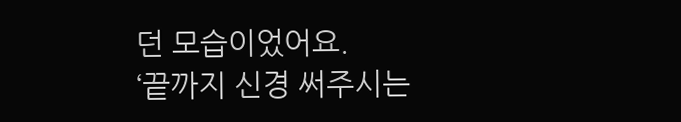던 모습이었어요.
‘끝까지 신경 써주시는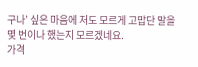구나’ 싶은 마음에 저도 모르게 고맙단 말을 몇 번이나 했는지 모르겠네요.
가격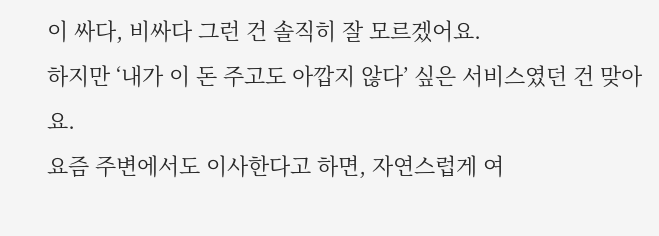이 싸다, 비싸다 그런 건 솔직히 잘 모르겠어요.
하지만 ‘내가 이 돈 주고도 아깝지 않다’ 싶은 서비스였던 건 맞아요.
요즘 주변에서도 이사한다고 하면, 자연스럽게 여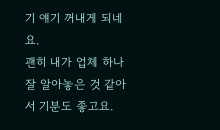기 얘기 꺼내게 되네요.
괜히 내가 업체 하나 잘 알아놓은 것 같아서 기분도 좋고요.